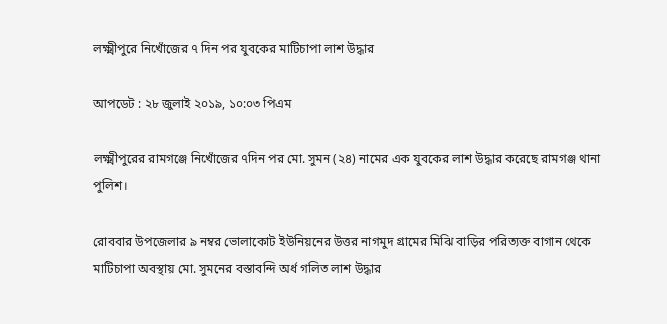লক্ষ্মীপুরে নিখোঁজের ৭ দিন পর যুবকের মাটিচাপা লাশ উদ্ধার

আপডেট : ২৮ জুলাই ২০১৯, ১০:০৩ পিএম

লক্ষ্মীপুরের রামগঞ্জে নিখোঁজের ৭দিন পর মো. সুমন (২৪) নামের এক যুবকের লাশ উদ্ধার করেছে রামগঞ্জ থানা পুলিশ।

রোববার উপজেলার ৯ নম্বর ভোলাকোট ইউনিয়নের উত্তর নাগমুদ গ্রামের মিঝি বাড়ির পরিত্যক্ত বাগান থেকে মাটিচাপা অবস্থায় মো. সুমনের বস্তাবন্দি অর্ধ গলিত লাশ উদ্ধার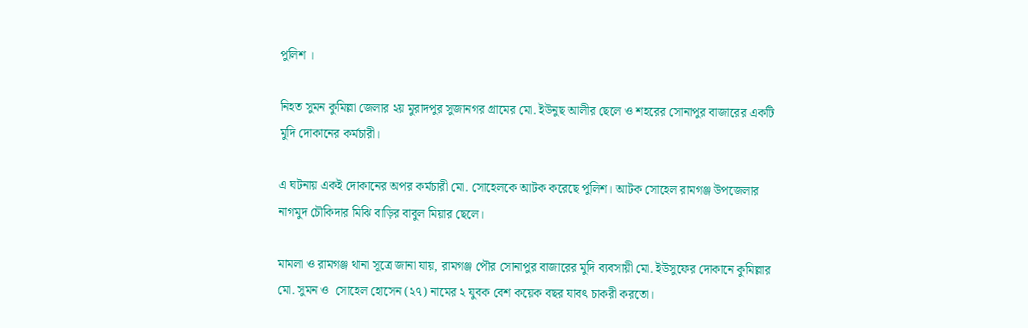পুলিশ ।

নিহত সুমন কুমিল্লা জেলার ২য় মুরাদপুর সুজানগর গ্রামের মো. ইউনুছ আলীর ছেলে ও শহরের সোনাপুর বাজারের একটি মুদি দোকানের কর্মচারী।

এ ঘটনায় একই দোকানের অপর কর্মচারী মো. সোহেলকে আটক করেছে পুলিশ। আটক সোহেল রামগঞ্জ উপজেলার নাগমুদ চৌকিদার মিঝি বাড়ির বাবুল মিয়ার ছেলে।

মামলা ও রামগঞ্জ থানা সূত্রে জানা যায়, রামগঞ্জ পৌর সোনাপুর বাজারের মুদি ব্যবসায়ী মো. ইউসুফের দোকানে কুমিল্লার মো. সুমন ও  সোহেল হোসেন (২৭) নামের ২ যুবক বেশ কয়েক বছর যাবৎ চাকরী করতো।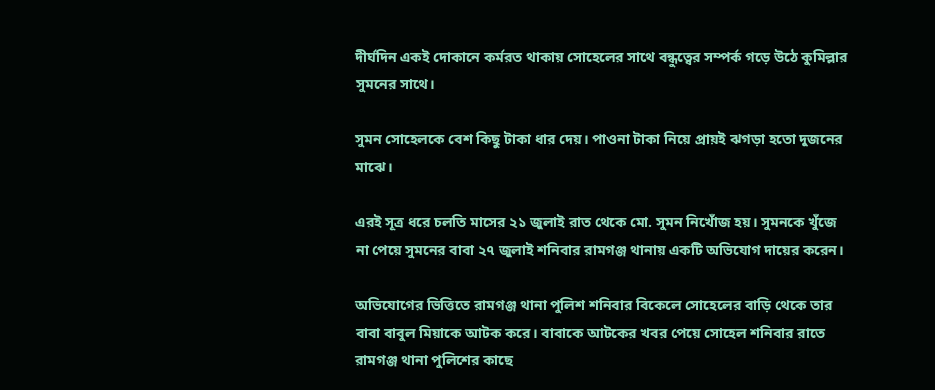দীর্ঘদিন একই দোকানে কর্মরত থাকায় সোহেলের সাথে বন্ধুত্বের সম্পর্ক গড়ে উঠে কুমিল্লার সুমনের সাথে।

সুমন সোহেলকে বেশ কিছু টাকা ধার দেয়। পাওনা টাকা নিয়ে প্রায়ই ঝগড়া হতো দুজনের মাঝে।

এরই সূত্র ধরে চলতি মাসের ২১ জুলাই রাত থেকে মো. সুমন নিখোঁজ হয়। সুমনকে খুঁজে না পেয়ে সুমনের বাবা ২৭ জুলাই শনিবার রামগঞ্জ থানায় একটি অভিযোগ দায়ের করেন।

অভিযোগের ভিত্তিতে রামগঞ্জ থানা পুলিশ শনিবার বিকেলে সোহেলের বাড়ি থেকে তার বাবা বাবুল মিয়াকে আটক করে। বাবাকে আটকের খবর পেয়ে সোহেল শনিবার রাতে রামগঞ্জ থানা পুলিশের কাছে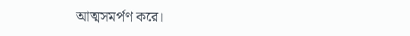আত্মসমর্পণ করে।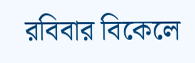রবিবার বিকেলে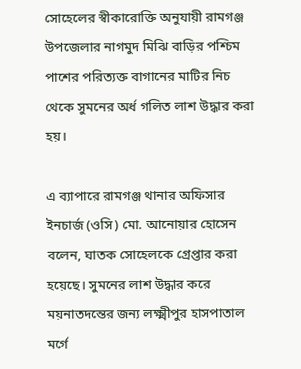সোহেলের স্বীকারোক্তি অনুযায়ী রামগঞ্জ উপজেলার নাগমুদ মিঝি বাড়ির পশ্চিম পাশের পরিত্যক্ত বাগানের মাটির নিচ থেকে সুমনের অর্ধ গলিত লাশ উদ্ধার করা হয়।

এ ব্যাপারে রামগঞ্জ থানার অফিসার ইনচার্জ (ওসি) মো. আনোয়ার হোসেন বলেন, ঘাতক সোহেলকে গ্রেপ্তার করা হয়েছে। সুমনের লাশ উদ্ধার করে ময়নাতদন্তের জন্য লক্ষ্মীপুর হাসপাতাল মর্গে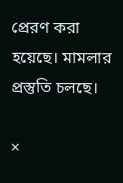প্রেরণ করা হয়েছে। মামলার প্রস্তুতি চলছে।

×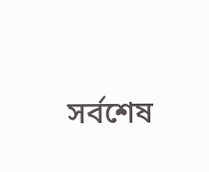সর্বশেষ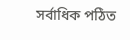সর্বাধিক পঠিত